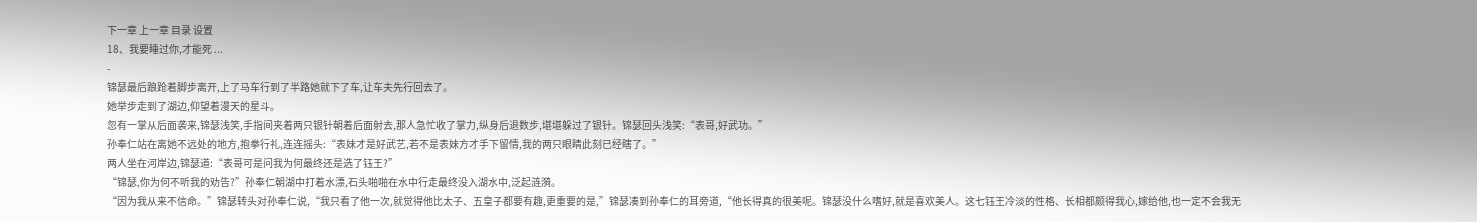下一章 上一章 目录 设置
18、我要睡过你,才能死 ...
-
锦瑟最后踉跄着脚步离开,上了马车行到了半路她就下了车,让车夫先行回去了。
她举步走到了湖边,仰望着漫天的星斗。
忽有一掌从后面袭来,锦瑟浅笑,手指间夹着两只银针朝着后面射去,那人急忙收了掌力,纵身后退数步,堪堪躲过了银针。锦瑟回头浅笑:“表哥,好武功。”
孙奉仁站在离她不远处的地方,抱拳行礼,连连摇头:“表妹才是好武艺,若不是表妹方才手下留情,我的两只眼睛此刻已经瞎了。”
两人坐在河岸边,锦瑟道:“表哥可是问我为何最终还是选了钰王?”
“锦瑟,你为何不听我的劝告?”孙奉仁朝湖中打着水漂,石头啪啪在水中行走最终没入湖水中,泛起涟漪。
“因为我从来不信命。”锦瑟转头对孙奉仁说,“我只看了他一次,就觉得他比太子、五皇子都要有趣,更重要的是,”锦瑟凑到孙奉仁的耳旁道,“他长得真的很美呢。锦瑟没什么嗜好,就是喜欢美人。这七钰王冷淡的性格、长相都颇得我心,嫁给他,也一定不会我无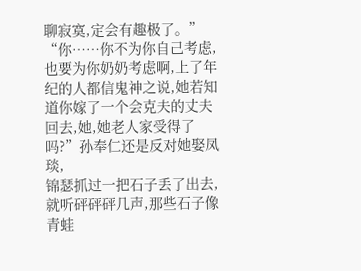聊寂寞,定会有趣极了。”
“你……你不为你自己考虑,也要为你奶奶考虑啊,上了年纪的人都信鬼神之说,她若知道你嫁了一个会克夫的丈夫回去,她,她老人家受得了吗?”孙奉仁还是反对她娶凤琰,
锦瑟抓过一把石子丢了出去,就听砰砰砰几声,那些石子像青蛙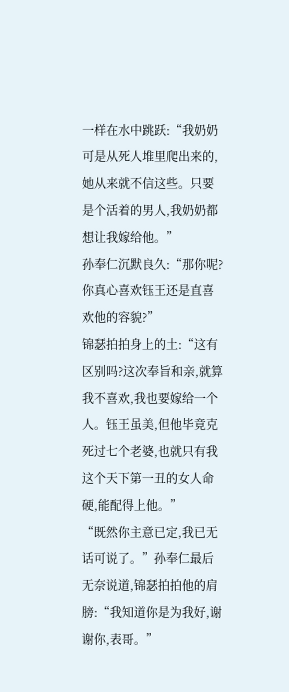一样在水中跳跃:“我奶奶可是从死人堆里爬出来的,她从来就不信这些。只要是个活着的男人,我奶奶都想让我嫁给他。”
孙奉仁沉默良久:“那你呢?你真心喜欢钰王还是直喜欢他的容貌?”
锦瑟拍拍身上的土:“这有区别吗?这次奉旨和亲,就算我不喜欢,我也要嫁给一个人。钰王虽美,但他毕竟克死过七个老婆,也就只有我这个天下第一丑的女人命硬,能配得上他。”
“既然你主意已定,我已无话可说了。”孙奉仁最后无奈说道,锦瑟拍拍他的肩膀:“我知道你是为我好,谢谢你,表哥。”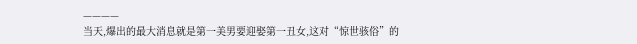————
当天,爆出的最大消息就是第一美男要迎娶第一丑女,这对“惊世骇俗”的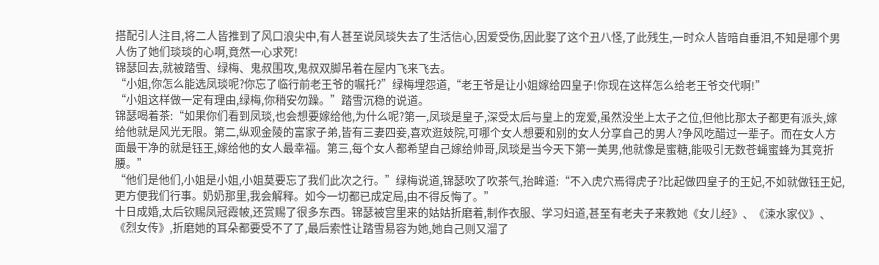搭配引人注目,将二人皆推到了风口浪尖中,有人甚至说凤琰失去了生活信心,因爱受伤,因此娶了这个丑八怪,了此残生,一时众人皆暗自垂泪,不知是哪个男人伤了她们琰琰的心啊,竟然一心求死!
锦瑟回去,就被踏雪、绿梅、鬼叔围攻,鬼叔双脚吊着在屋内飞来飞去。
“小姐,你怎么能选凤琰呢?你忘了临行前老王爷的嘱托?”绿梅埋怨道,“老王爷是让小姐嫁给四皇子!你现在这样怎么给老王爷交代啊!”
“小姐这样做一定有理由,绿梅,你稍安勿躁。”踏雪沉稳的说道。
锦瑟喝着茶:“如果你们看到凤琰,也会想要嫁给他,为什么呢?第一,凤琰是皇子,深受太后与皇上的宠爱,虽然没坐上太子之位,但他比那太子都更有派头,嫁给他就是风光无限。第二,纵观金陵的富家子弟,皆有三妻四妾,喜欢逛妓院,可哪个女人想要和别的女人分享自己的男人?争风吃醋过一辈子。而在女人方面最干净的就是钰王,嫁给他的女人最幸福。第三,每个女人都希望自己嫁给帅哥,凤琰是当今天下第一美男,他就像是蜜糖,能吸引无数苍蝇蜜蜂为其竞折腰。”
“他们是他们,小姐是小姐,小姐莫要忘了我们此次之行。”绿梅说道,锦瑟吹了吹茶气,抬眸道:“不入虎穴焉得虎子?比起做四皇子的王妃,不如就做钰王妃,更方便我们行事。奶奶那里,我会解释。如今一切都已成定局,由不得反悔了。”
十日成婚,太后钦赐凤冠霞帔,还赏赐了很多东西。锦瑟被宫里来的姑姑折磨着,制作衣服、学习妇道,甚至有老夫子来教她《女儿经》、《涑水家仪》、《烈女传》,折磨她的耳朵都要受不了了,最后索性让踏雪易容为她,她自己则又溜了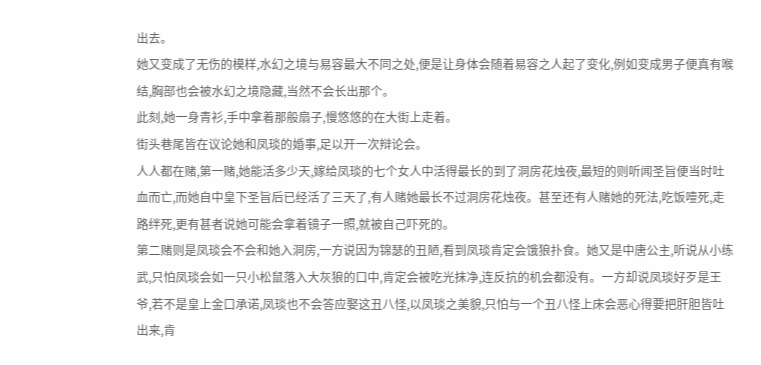出去。
她又变成了无伤的模样,水幻之境与易容最大不同之处,便是让身体会随着易容之人起了变化,例如变成男子便真有喉结,胸部也会被水幻之境隐藏,当然不会长出那个。
此刻,她一身青衫,手中拿着那般扇子,慢悠悠的在大街上走着。
街头巷尾皆在议论她和凤琰的婚事,足以开一次辩论会。
人人都在赌,第一赌,她能活多少天,嫁给凤琰的七个女人中活得最长的到了洞房花烛夜,最短的则听闻圣旨便当时吐血而亡,而她自中皇下圣旨后已经活了三天了,有人赌她最长不过洞房花烛夜。甚至还有人赌她的死法,吃饭噎死,走路绊死,更有甚者说她可能会拿着镜子一照,就被自己吓死的。
第二赌则是凤琰会不会和她入洞房,一方说因为锦瑟的丑陋,看到凤琰肯定会饿狼扑食。她又是中唐公主,听说从小练武,只怕凤琰会如一只小松鼠落入大灰狼的口中,肯定会被吃光抹净,连反抗的机会都没有。一方却说凤琰好歹是王爷,若不是皇上金口承诺,凤琰也不会答应娶这丑八怪,以凤琰之美貌,只怕与一个丑八怪上床会恶心得要把肝胆皆吐出来,肯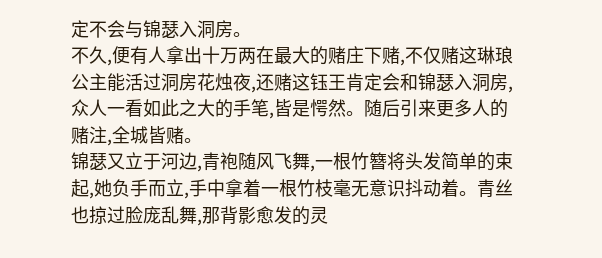定不会与锦瑟入洞房。
不久,便有人拿出十万两在最大的赌庄下赌,不仅赌这琳琅公主能活过洞房花烛夜,还赌这钰王肯定会和锦瑟入洞房,众人一看如此之大的手笔,皆是愕然。随后引来更多人的赌注,全城皆赌。
锦瑟又立于河边,青袍随风飞舞,一根竹簪将头发简单的束起,她负手而立,手中拿着一根竹枝毫无意识抖动着。青丝也掠过脸庞乱舞,那背影愈发的灵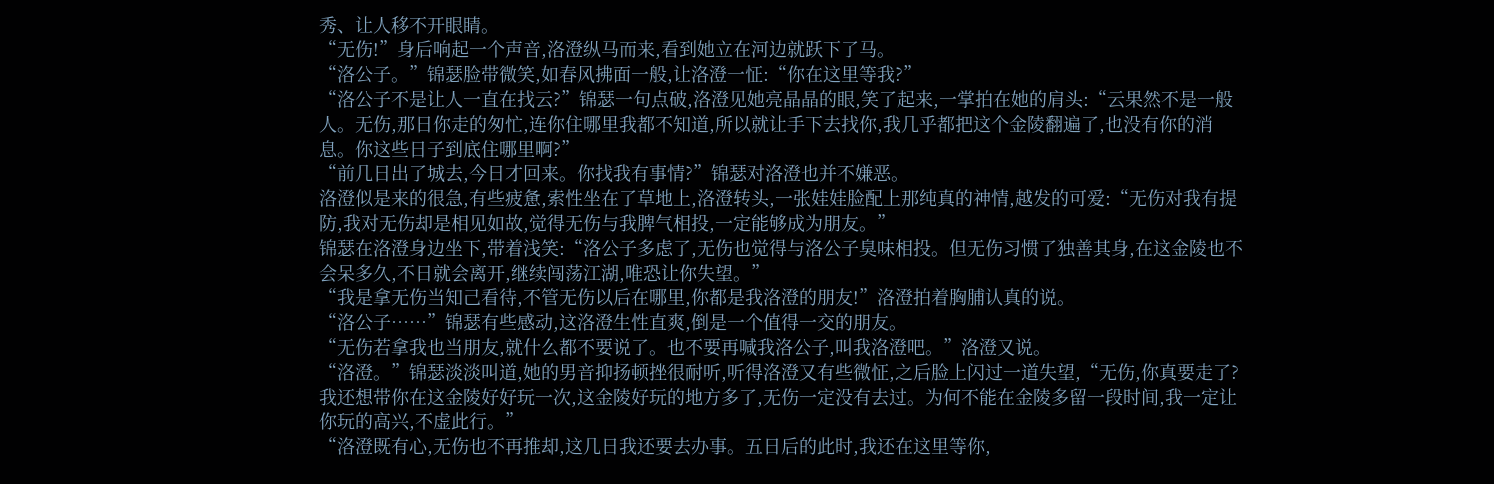秀、让人移不开眼睛。
“无伤!”身后响起一个声音,洛澄纵马而来,看到她立在河边就跃下了马。
“洛公子。”锦瑟脸带微笑,如春风拂面一般,让洛澄一怔:“你在这里等我?”
“洛公子不是让人一直在找云?”锦瑟一句点破,洛澄见她亮晶晶的眼,笑了起来,一掌拍在她的肩头:“云果然不是一般人。无伤,那日你走的匆忙,连你住哪里我都不知道,所以就让手下去找你,我几乎都把这个金陵翻遍了,也没有你的消息。你这些日子到底住哪里啊?”
“前几日出了城去,今日才回来。你找我有事情?”锦瑟对洛澄也并不嫌恶。
洛澄似是来的很急,有些疲惫,索性坐在了草地上,洛澄转头,一张娃娃脸配上那纯真的神情,越发的可爱:“无伤对我有提防,我对无伤却是相见如故,觉得无伤与我脾气相投,一定能够成为朋友。”
锦瑟在洛澄身边坐下,带着浅笑:“洛公子多虑了,无伤也觉得与洛公子臭味相投。但无伤习惯了独善其身,在这金陵也不会呆多久,不日就会离开,继续闯荡江湖,唯恐让你失望。”
“我是拿无伤当知己看待,不管无伤以后在哪里,你都是我洛澄的朋友!”洛澄拍着胸脯认真的说。
“洛公子……”锦瑟有些感动,这洛澄生性直爽,倒是一个值得一交的朋友。
“无伤若拿我也当朋友,就什么都不要说了。也不要再喊我洛公子,叫我洛澄吧。”洛澄又说。
“洛澄。”锦瑟淡淡叫道,她的男音抑扬顿挫很耐听,听得洛澄又有些微怔,之后脸上闪过一道失望,“无伤,你真要走了?我还想带你在这金陵好好玩一次,这金陵好玩的地方多了,无伤一定没有去过。为何不能在金陵多留一段时间,我一定让你玩的高兴,不虚此行。”
“洛澄既有心,无伤也不再推却,这几日我还要去办事。五日后的此时,我还在这里等你,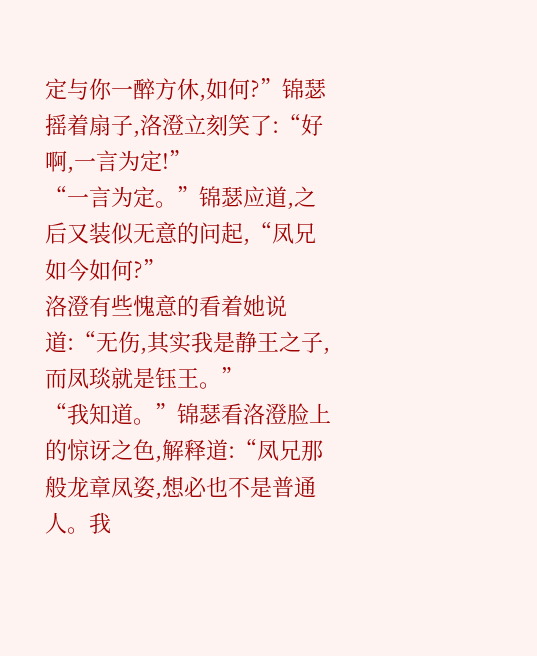定与你一醉方休,如何?”锦瑟摇着扇子,洛澄立刻笑了:“好啊,一言为定!”
“一言为定。”锦瑟应道,之后又装似无意的问起,“凤兄如今如何?”
洛澄有些愧意的看着她说道:“无伤,其实我是静王之子,而凤琰就是钰王。”
“我知道。”锦瑟看洛澄脸上的惊讶之色,解释道:“凤兄那般龙章凤姿,想必也不是普通人。我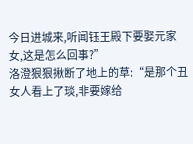今日进城来,听闻钰王殿下要娶元家女,这是怎么回事?”
洛澄狠狠揪断了地上的草:“是那个丑女人看上了琰,非要嫁给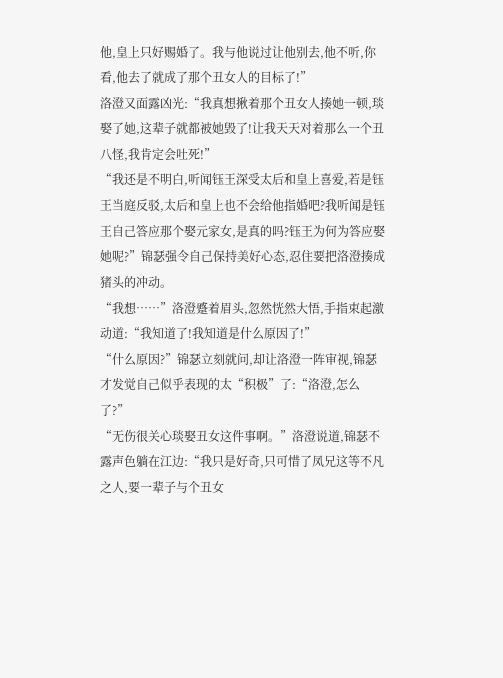他,皇上只好赐婚了。我与他说过让他别去,他不听,你看,他去了就成了那个丑女人的目标了!”
洛澄又面露凶光:“我真想揪着那个丑女人揍她一顿,琰娶了她,这辈子就都被她毁了!让我天天对着那么一个丑八怪,我肯定会吐死!”
“我还是不明白,听闻钰王深受太后和皇上喜爱,若是钰王当庭反驳,太后和皇上也不会给他指婚吧?我听闻是钰王自己答应那个娶元家女,是真的吗?钰王为何为答应娶她呢?”锦瑟强令自己保持美好心态,忍住要把洛澄揍成猪头的冲动。
“我想……”洛澄蹙着眉头,忽然恍然大悟,手指束起激动道:“我知道了!我知道是什么原因了!”
“什么原因?”锦瑟立刻就问,却让洛澄一阵审视,锦瑟才发觉自己似乎表现的太“积极”了:“洛澄,怎么了?”
“无伤很关心琰娶丑女这件事啊。”洛澄说道,锦瑟不露声色躺在江边:“我只是好奇,只可惜了凤兄这等不凡之人,要一辈子与个丑女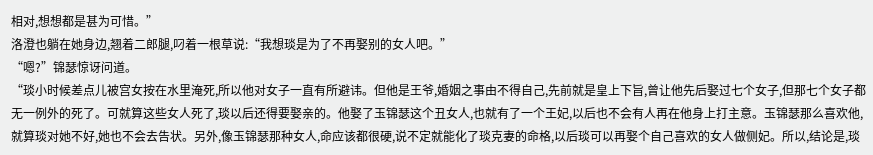相对,想想都是甚为可惜。”
洛澄也躺在她身边,翘着二郎腿,叼着一根草说:“我想琰是为了不再娶别的女人吧。”
“嗯?”锦瑟惊讶问道。
“琰小时候差点儿被宫女按在水里淹死,所以他对女子一直有所避讳。但他是王爷,婚姻之事由不得自己,先前就是皇上下旨,曾让他先后娶过七个女子,但那七个女子都无一例外的死了。可就算这些女人死了,琰以后还得要娶亲的。他娶了玉锦瑟这个丑女人,也就有了一个王妃,以后也不会有人再在他身上打主意。玉锦瑟那么喜欢他,就算琰对她不好,她也不会去告状。另外,像玉锦瑟那种女人,命应该都很硬,说不定就能化了琰克妻的命格,以后琰可以再娶个自己喜欢的女人做侧妃。所以,结论是,琰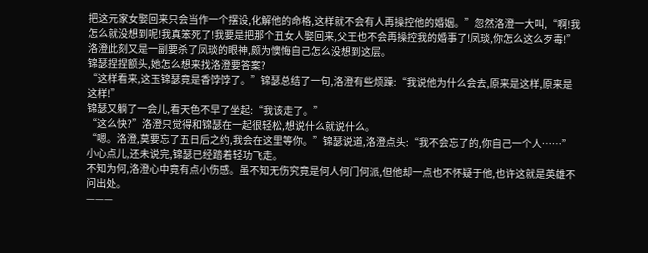把这元家女娶回来只会当作一个摆设,化解他的命格,这样就不会有人再操控他的婚姻。”忽然洛澄一大叫,“啊!我怎么就没想到呢!我真笨死了!我要是把那个丑女人娶回来,父王也不会再操控我的婚事了!凤琰,你怎么这么歹毒!”
洛澄此刻又是一副要杀了凤琰的眼神,颇为懊悔自己怎么没想到这层。
锦瑟捏捏额头,她怎么想来找洛澄要答案?
“这样看来,这玉锦瑟竟是香饽饽了。”锦瑟总结了一句,洛澄有些烦躁:“我说他为什么会去,原来是这样,原来是这样!”
锦瑟又躺了一会儿,看天色不早了坐起:“我该走了。”
“这么快?”洛澄只觉得和锦瑟在一起很轻松,想说什么就说什么。
“嗯。洛澄,莫要忘了五日后之约,我会在这里等你。”锦瑟说道,洛澄点头:“我不会忘了的,你自己一个人……”小心点儿,还未说完,锦瑟已经踏着轻功飞走。
不知为何,洛澄心中竟有点小伤感。虽不知无伤究竟是何人何门何派,但他却一点也不怀疑于他,也许这就是英雄不问出处。
———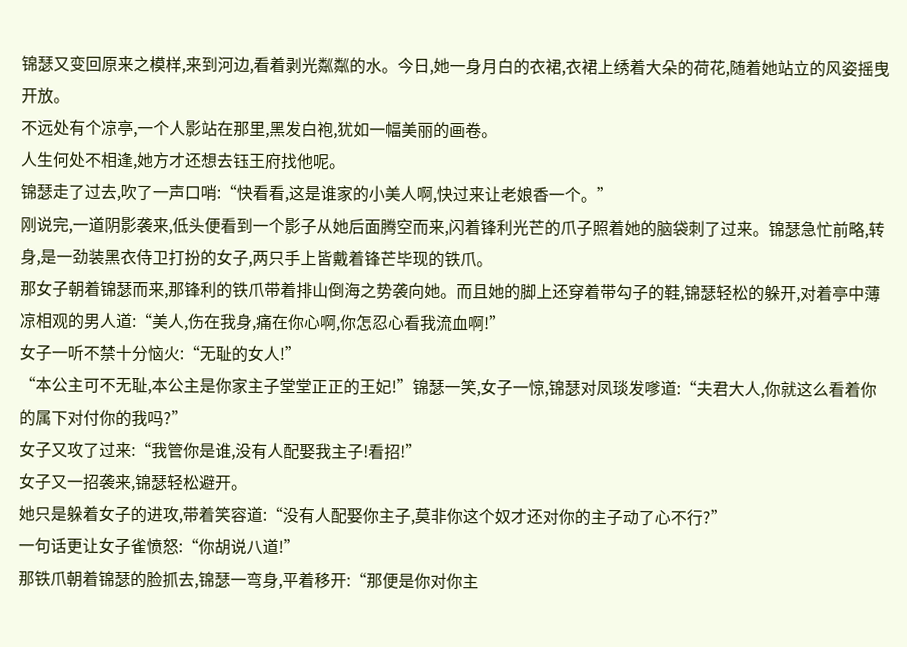锦瑟又变回原来之模样,来到河边,看着剥光粼粼的水。今日,她一身月白的衣裙,衣裙上绣着大朵的荷花,随着她站立的风姿摇曳开放。
不远处有个凉亭,一个人影站在那里,黑发白袍,犹如一幅美丽的画卷。
人生何处不相逢,她方才还想去钰王府找他呢。
锦瑟走了过去,吹了一声口哨:“快看看,这是谁家的小美人啊,快过来让老娘香一个。”
刚说完,一道阴影袭来,低头便看到一个影子从她后面腾空而来,闪着锋利光芒的爪子照着她的脑袋刺了过来。锦瑟急忙前略,转身,是一劲装黑衣侍卫打扮的女子,两只手上皆戴着锋芒毕现的铁爪。
那女子朝着锦瑟而来,那锋利的铁爪带着排山倒海之势袭向她。而且她的脚上还穿着带勾子的鞋,锦瑟轻松的躲开,对着亭中薄凉相观的男人道:“美人,伤在我身,痛在你心啊,你怎忍心看我流血啊!”
女子一听不禁十分恼火:“无耻的女人!”
“本公主可不无耻,本公主是你家主子堂堂正正的王妃!”锦瑟一笑,女子一惊,锦瑟对凤琰发嗲道:“夫君大人,你就这么看着你的属下对付你的我吗?”
女子又攻了过来:“我管你是谁,没有人配娶我主子!看招!”
女子又一招袭来,锦瑟轻松避开。
她只是躲着女子的进攻,带着笑容道:“没有人配娶你主子,莫非你这个奴才还对你的主子动了心不行?”
一句话更让女子雀愤怒:“你胡说八道!”
那铁爪朝着锦瑟的脸抓去,锦瑟一弯身,平着移开:“那便是你对你主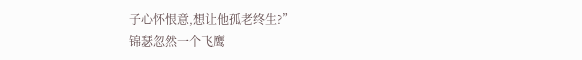子心怀恨意,想让他孤老终生?”
锦瑟忽然一个飞鹰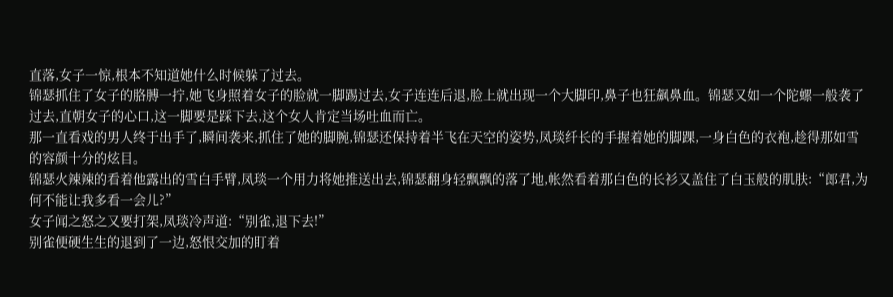直落,女子一惊,根本不知道她什么时候躲了过去。
锦瑟抓住了女子的胳膊一拧,她飞身照着女子的脸就一脚踢过去,女子连连后退,脸上就出现一个大脚印,鼻子也狂飙鼻血。锦瑟又如一个陀螺一般袭了过去,直朝女子的心口,这一脚要是踩下去,这个女人肯定当场吐血而亡。
那一直看戏的男人终于出手了,瞬间袭来,抓住了她的脚腕,锦瑟还保持着半飞在天空的姿势,凤琰纤长的手握着她的脚踝,一身白色的衣袍,趁得那如雪的容颜十分的炫目。
锦瑟火辣辣的看着他露出的雪白手臂,凤琰一个用力将她推送出去,锦瑟翻身轻飘飘的落了地,帐然看着那白色的长衫又盖住了白玉般的肌肤:“郎君,为何不能让我多看一会儿?”
女子闻之怒之又要打架,凤琰冷声道:“别雀,退下去!”
别雀便硬生生的退到了一边,怒恨交加的盯着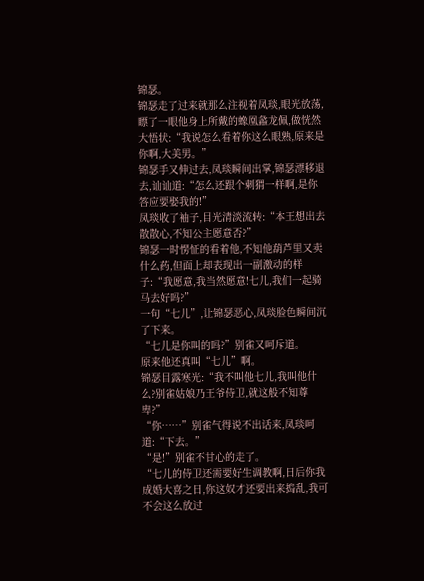锦瑟。
锦瑟走了过来就那么注视着凤琰,眼光放荡,瞟了一眼他身上所戴的蟓凰蠡龙佩,做恍然大悟状:“我说怎么看着你这么眼熟,原来是你啊,大美男。”
锦瑟手又伸过去,凤琰瞬间出掌,锦瑟漂移退去,讪讪道:“怎么还跟个刺猬一样啊,是你答应要娶我的!”
凤琰收了袖子,目光清淡流转:“本王想出去散散心,不知公主愿意否?”
锦瑟一时愣怔的看着他,不知他葫芦里又卖什么药,但面上却表现出一副激动的样子:“我愿意,我当然愿意!七儿,我们一起骑马去好吗?”
一句“七儿”,让锦瑟恶心,凤琰脸色瞬间沉了下来。
“七儿是你叫的吗?”别雀又呵斥道。
原来他还真叫“七儿”啊。
锦瑟目露寒光:“我不叫他七儿,我叫他什么?别雀姑娘乃王爷侍卫,就这般不知尊卑?”
“你……”别雀气得说不出话来,凤琰呵道:“下去。”
“是!”别雀不甘心的走了。
“七儿的侍卫还需要好生调教啊,日后你我成婚大喜之日,你这奴才还要出来捣乱,我可不会这么放过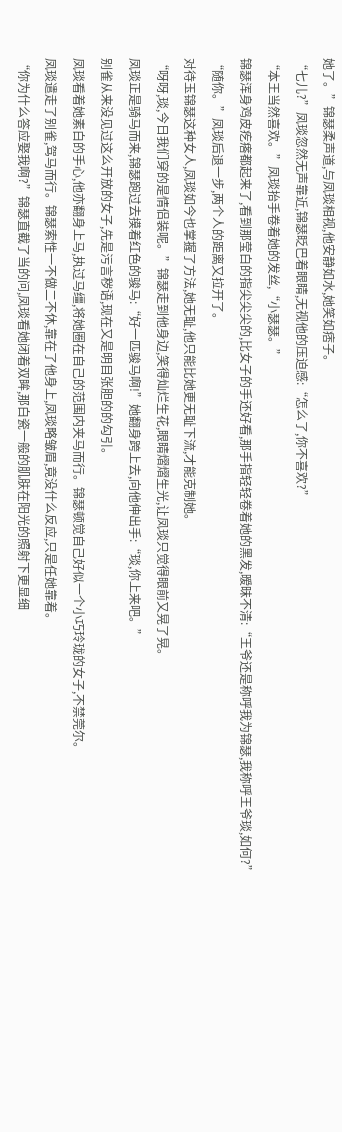她了。”锦瑟柔声道,与凤琰相视,他安静如水,她笑如痞子。
“七儿?”凤琰忽然无声靠近,锦瑟眨巴着眼睛,无视他的压迫感:“怎么了,你不喜欢?”
“本王当然喜欢。”凤琰抬手卷着她的发丝,“小瑟瑟。”
锦瑟浑身鸡皮疙瘩都起来了,看到那莹白的指尖尖尖的,比女子的手还好看,那手指轻轻卷着她的黑发,暧昧不清:“王爷还是称呼我为锦瑟,我称呼王爷琰,如何?”
“随你。”凤琰后退一步,两个人的距离又拉开了。
对待玉锦瑟这种女人,凤琰如今也掌握了方法,她无耻,他只能比她更无耻下流,才能克制她。
“呀呀,琰,今日我们穿的是情侣装呢。”锦瑟走到他身边,笑得灿烂生花,眼睛熠熠生光,让凤琰只觉得眼前又晃了晃。
凤琰正是骑马而来,锦瑟跑过去摸着红色的骏马:“好一匹骏马啊!”她翻身跨上去,向他伸出手:“琰,你上来吧。”
别雀从来没见过这么开放的女子,先是污言秽语,现在又是明目张胆的的勾引。
凤琰看着她素白的手心,他亦翻身上马,执过马缰,将她圈在自己的范围内夹马而行。锦瑟顿觉自己好似一个小巧玲珑的女子,不禁莞尔。
凤琰遣走了别雀,驾马而行。锦瑟索性一不做二不休,靠在了他身上,凤琰略皱眉,竟没什么反应,只是任她靠着。
“你为什么答应娶我啊?”锦瑟直截了当的问,凤琰看她闭着双眸,那白瓷一般的肌肤在阳光的照射下更显细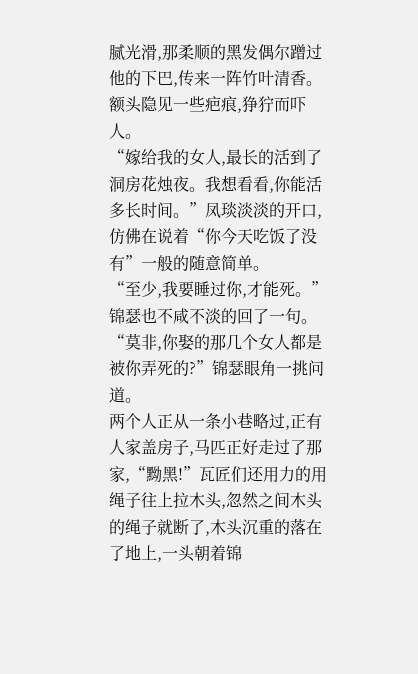腻光滑,那柔顺的黑发偶尔蹭过他的下巴,传来一阵竹叶清香。额头隐见一些疤痕,狰狞而吓人。
“嫁给我的女人,最长的活到了洞房花烛夜。我想看看,你能活多长时间。”凤琰淡淡的开口,仿佛在说着“你今天吃饭了没有”一般的随意简单。
“至少,我要睡过你,才能死。”锦瑟也不咸不淡的回了一句。
“莫非,你娶的那几个女人都是被你弄死的?”锦瑟眼角一挑问道。
两个人正从一条小巷略过,正有人家盖房子,马匹正好走过了那家,“黝黑!”瓦匠们还用力的用绳子往上拉木头,忽然之间木头的绳子就断了,木头沉重的落在了地上,一头朝着锦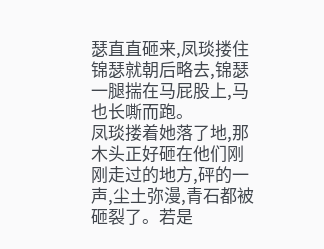瑟直直砸来,凤琰搂住锦瑟就朝后略去,锦瑟一腿揣在马屁股上,马也长嘶而跑。
凤琰搂着她落了地,那木头正好砸在他们刚刚走过的地方,砰的一声,尘土弥漫,青石都被砸裂了。若是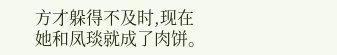方才躲得不及时,现在她和凤琰就成了肉饼。